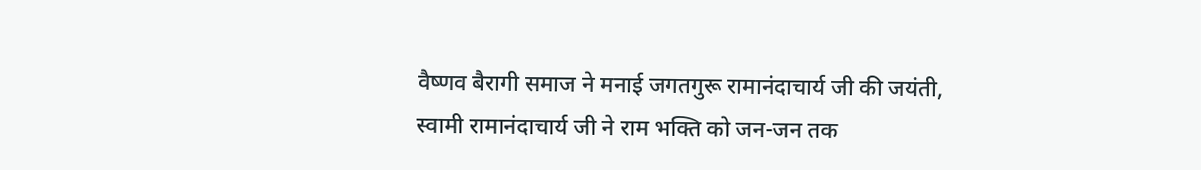वैष्णव बैरागी समाज ने मनाई जगतगुरू रामानंदाचार्य जी की जयंती, स्वामी रामानंदाचार्य जी ने राम भक्ति को जन-जन तक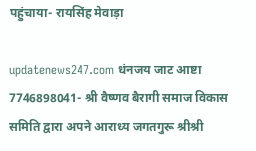पहुंचाया- रायसिंह मेवाड़ा

updatenews247.com धंनजय जाट आष्टा 7746898041- श्री वैष्णव बैरागी समाज विकास समिति द्वारा अपने आराध्य जगतगुरू श्रीश्री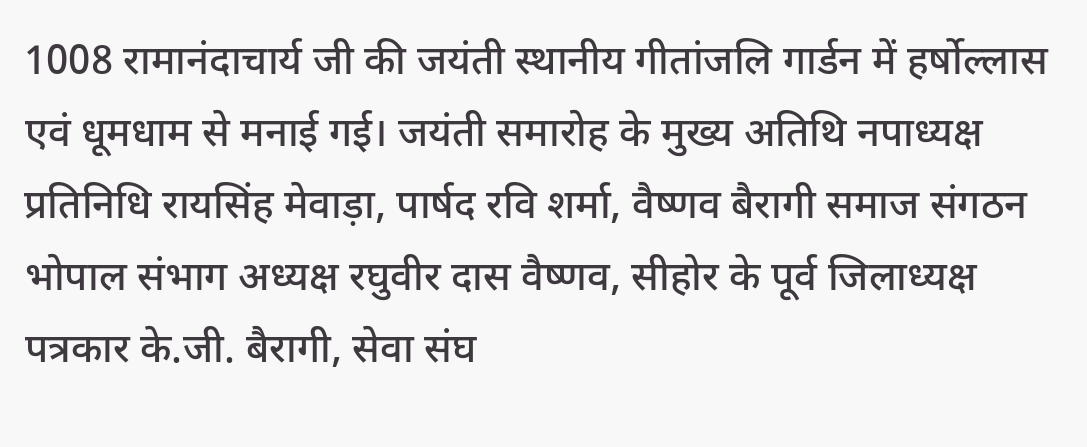1008 रामानंदाचार्य जी की जयंती स्थानीय गीतांजलि गार्डन में हर्षोल्लास एवं धूमधाम से मनाई गई। जयंती समारोह के मुख्य अतिथि नपाध्यक्ष प्रतिनिधि रायसिंह मेवाड़ा, पार्षद रवि शर्मा, वैष्णव बैरागी समाज संगठन भोपाल संभाग अध्यक्ष रघुवीर दास वैष्णव, सीहोर के पूर्व जिलाध्यक्ष पत्रकार के.जी. बैरागी, सेवा संघ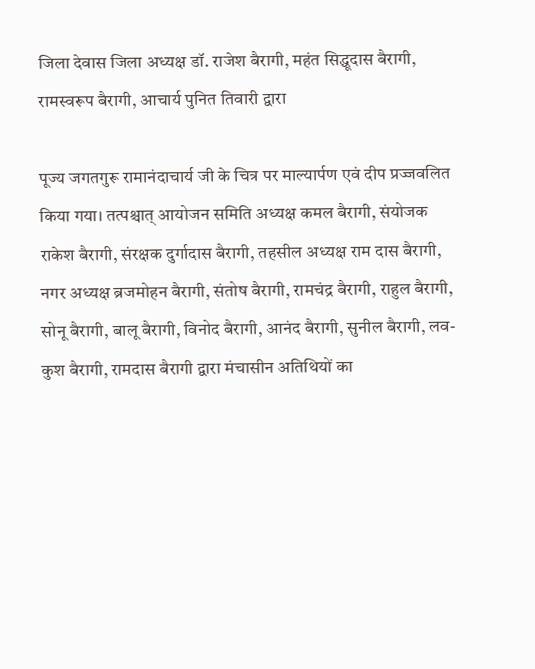जिला देवास जिला अध्यक्ष डॉ. राजेश बैरागी, महंत सिद्धूदास बैरागी, रामस्वरूप बैरागी, आचार्य पुनित तिवारी द्वारा

पूज्य जगतगुरू रामानंदाचार्य जी के चित्र पर माल्यार्पण एवं दीप प्रज्जवलित किया गया। तत्पश्चात् आयोजन समिति अध्यक्ष कमल बैरागी, संयोजक राकेश बैरागी, संरक्षक दुर्गादास बैरागी, तहसील अध्यक्ष राम दास बैरागी, नगर अध्यक्ष ब्रजमोहन बैरागी, संतोष बैरागी, रामचंद्र बैरागी, राहुल बैरागी, सोनू बैरागी, बालू बैरागी, विनोद बैरागी, आनंद बैरागी, सुनील बैरागी, लव-कुश बैरागी, रामदास बैरागी द्वारा मंचासीन अतिथियों का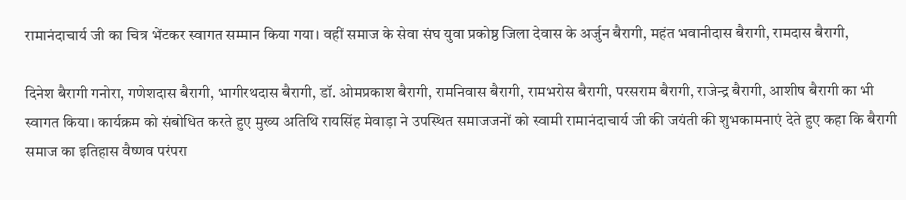रामानंदाचार्य जी का चित्र भेंटकर स्वागत सम्मान किया गया। वहीं समाज के सेवा संघ युवा प्रकोष्ठ जिला देवास के अर्जुन बैरागी, महंत भवानीदास बैरागी, रामदास बैरागी,

दिनेश बैरागी गनोरा, गणेशदास बैरागी, भागीरथदास बैरागी, डॉ. ओमप्रकाश बैरागी, रामनिवास बैरागी, रामभरोस बैरागी, परसराम बैरागी, राजेन्द्र बैरागी, आशीष बैरागी का भी स्वागत किया। कार्यक्रम को संबोधित करते हुए मुख्य अतिथि रायसिंह मेवाड़ा ने उपस्थित समाजजनों को स्वामी रामानंदाचार्य जी की जयंती की शुभकामनाएं देते हुए कहा कि बैरागी समाज का इतिहास वैष्णव परंपरा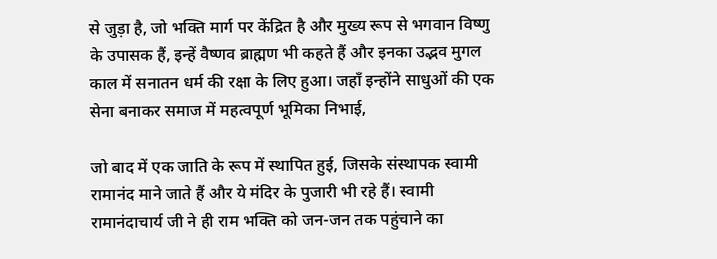से जुड़ा है, जो भक्ति मार्ग पर केंद्रित है और मुख्य रूप से भगवान विष्णु के उपासक हैं, इन्हें वैष्णव ब्राह्मण भी कहते हैं और इनका उद्भव मुगल काल में सनातन धर्म की रक्षा के लिए हुआ। जहाँ इन्होंने साधुओं की एक सेना बनाकर समाज में महत्वपूर्ण भूमिका निभाई,

जो बाद में एक जाति के रूप में स्थापित हुई, जिसके संस्थापक स्वामी रामानंद माने जाते हैं और ये मंदिर के पुजारी भी रहे हैं। स्वामी रामानंदाचार्य जी ने ही राम भक्ति को जन-जन तक पहुंचाने का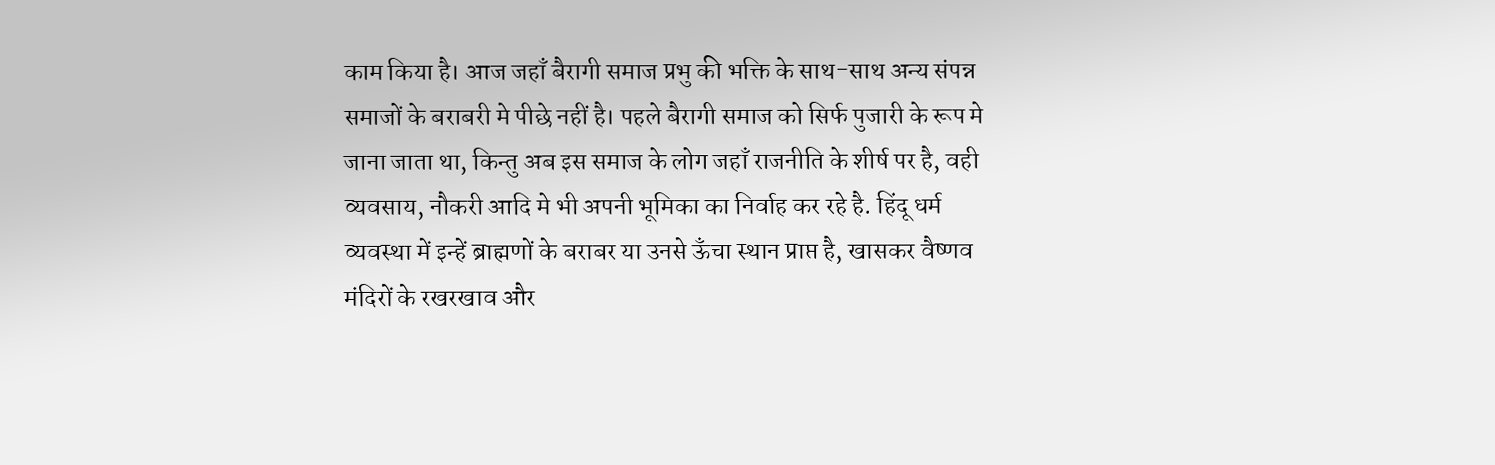काम किया है। आज जहाँ बैरागी समाज प्रभु की भक्ति के साथ-साथ अन्य संपन्न समाजों के बराबरी मे पीछे नहीं है। पहले बैरागी समाज को सिर्फ पुजारी के रूप मे जाना जाता था, किन्तु अब इस समाज के लोग जहाँ राजनीति के शीर्ष पर है, वही व्यवसाय, नौकरी आदि मे भी अपनी भूमिका का निर्वाह कर रहे है. हिंदू धर्म व्यवस्था में इन्हें ब्राह्मणों के बराबर या उनसे ऊँचा स्थान प्राप्त है, खासकर वैष्णव मंदिरों के रखरखाव और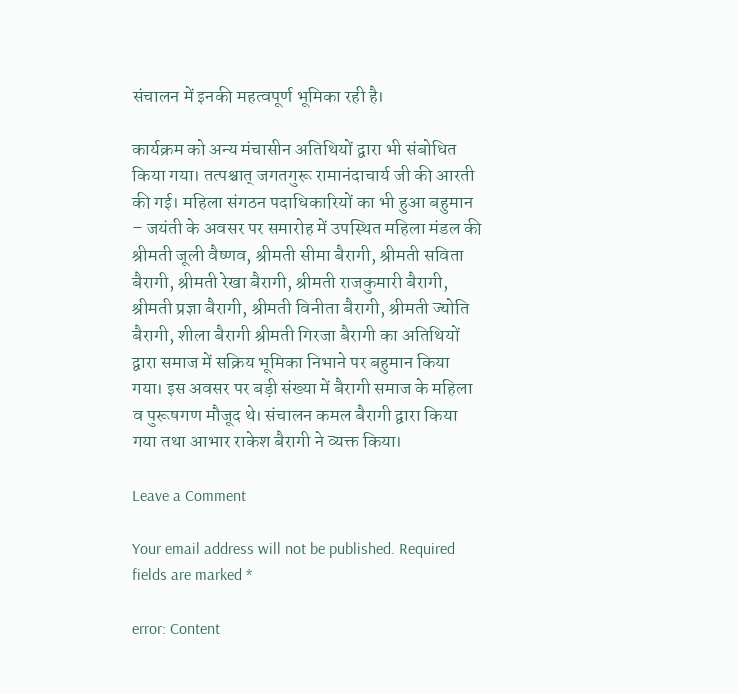संचालन में इनकी महत्वपूर्ण भूमिका रही है।

कार्यक्रम को अन्य मंचासीन अतिथियों द्वारा भी संबोधित किया गया। तत्पश्चात् जगतगुरू रामानंदाचार्य जी की आरती की गई। महिला संगठन पदाधिकारियों का भी हुआ बहुमान – जयंती के अवसर पर समारोह में उपस्थित महिला मंडल की श्रीमती जूली वैष्णव, श्रीमती सीमा बैरागी, श्रीमती सविता बैरागी, श्रीमती रेखा बैरागी, श्रीमती राजकुमारी बैरागी, श्रीमती प्रज्ञा बैरागी, श्रीमती विनीता बैरागी, श्रीमती ज्योति बैरागी, शीला बैरागी श्रीमती गिरजा बैरागी का अतिथियों द्वारा समाज में सक्रिय भूमिका निभाने पर बहुमान किया गया। इस अवसर पर बड़ी संख्या में बैरागी समाज के महिला व पुरूषगण मौजूद थे। संचालन कमल बैरागी द्वारा किया गया तथा आभार राकेश बैरागी ने व्यक्त किया।

Leave a Comment

Your email address will not be published. Required fields are marked *

error: Content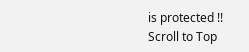is protected !!
Scroll to Top